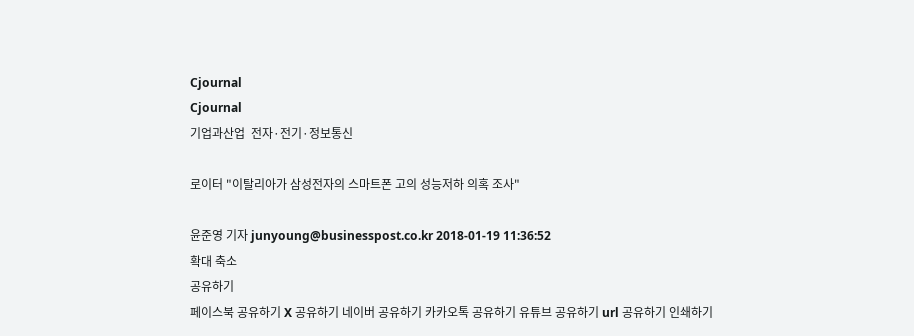Cjournal
Cjournal
기업과산업  전자·전기·정보통신

로이터 "이탈리아가 삼성전자의 스마트폰 고의 성능저하 의혹 조사"

윤준영 기자 junyoung@businesspost.co.kr 2018-01-19 11:36:52
확대 축소
공유하기
페이스북 공유하기 X 공유하기 네이버 공유하기 카카오톡 공유하기 유튜브 공유하기 url 공유하기 인쇄하기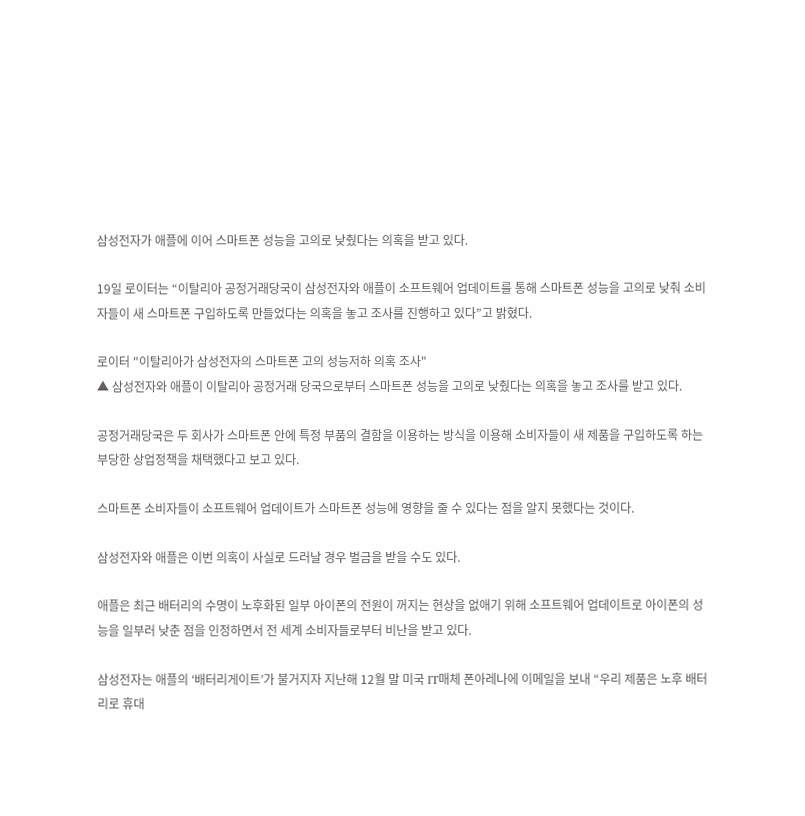삼성전자가 애플에 이어 스마트폰 성능을 고의로 낮췄다는 의혹을 받고 있다.

19일 로이터는 “이탈리아 공정거래당국이 삼성전자와 애플이 소프트웨어 업데이트를 통해 스마트폰 성능을 고의로 낮춰 소비자들이 새 스마트폰 구입하도록 만들었다는 의혹을 놓고 조사를 진행하고 있다”고 밝혔다.

로이터 "이탈리아가 삼성전자의 스마트폰 고의 성능저하 의혹 조사"
▲ 삼성전자와 애플이 이탈리아 공정거래 당국으로부터 스마트폰 성능을 고의로 낮췄다는 의혹을 놓고 조사를 받고 있다.

공정거래당국은 두 회사가 스마트폰 안에 특정 부품의 결함을 이용하는 방식을 이용해 소비자들이 새 제품을 구입하도록 하는 부당한 상업정책을 채택했다고 보고 있다.

스마트폰 소비자들이 소프트웨어 업데이트가 스마트폰 성능에 영향을 줄 수 있다는 점을 알지 못했다는 것이다.

삼성전자와 애플은 이번 의혹이 사실로 드러날 경우 벌금을 받을 수도 있다.

애플은 최근 배터리의 수명이 노후화된 일부 아이폰의 전원이 꺼지는 현상을 없애기 위해 소프트웨어 업데이트로 아이폰의 성능을 일부러 낮춘 점을 인정하면서 전 세계 소비자들로부터 비난을 받고 있다.

삼성전자는 애플의 ‘배터리게이트’가 불거지자 지난해 12월 말 미국 IT매체 폰아레나에 이메일을 보내 “우리 제품은 노후 배터리로 휴대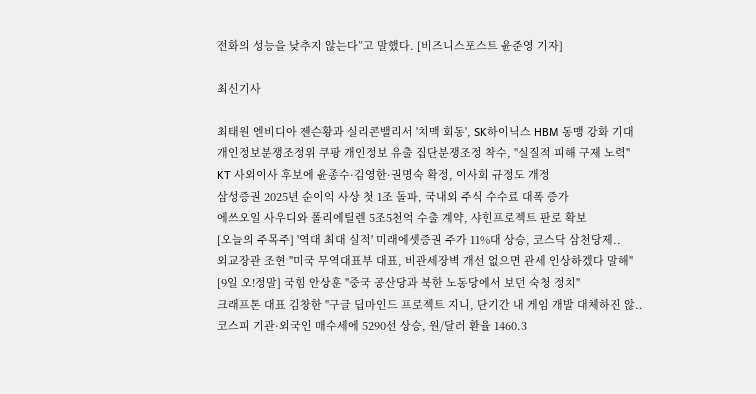전화의 성능을 낮추지 않는다”고 말했다. [비즈니스포스트 윤준영 기자]

최신기사

최태원 엔비디아 젠슨황과 실리콘밸리서 '치맥 회동', SK하이닉스 HBM 동맹 강화 기대
개인정보분쟁조정위 쿠팡 개인정보 유출 집단분쟁조정 착수, "실질적 피해 구제 노력"
KT 사외이사 후보에 윤종수·김영한·권명숙 확정, 이사회 규정도 개정
삼성증권 2025년 순이익 사상 첫 1조 돌파, 국내외 주식 수수료 대폭 증가
에쓰오일 사우디와 폴리에틸렌 5조5천억 수출 계약, 샤힌프로젝트 판로 확보
[오늘의 주목주] '역대 최대 실적' 미래에셋증권 주가 11%대 상승, 코스닥 삼천당제..
외교장관 조현 "미국 무역대표부 대표, 비관세장벽 개선 없으면 관세 인상하겠다 말해"
[9일 오!정말] 국힘 안상훈 "중국 공산당과 북한 노동당에서 보던 숙청 정치"
크래프톤 대표 김창한 "구글 딥마인드 프로젝트 지니, 단기간 내 게임 개발 대체하진 않..
코스피 기관·외국인 매수세에 5290선 상승, 원/달러 환율 1460.3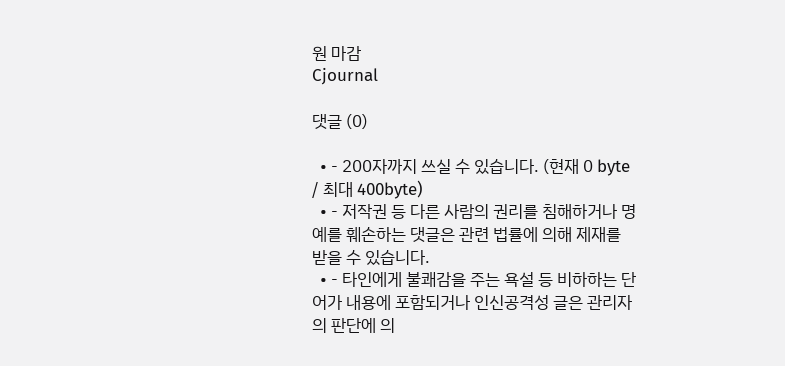원 마감
Cjournal

댓글 (0)

  • - 200자까지 쓰실 수 있습니다. (현재 0 byte / 최대 400byte)
  • - 저작권 등 다른 사람의 권리를 침해하거나 명예를 훼손하는 댓글은 관련 법률에 의해 제재를 받을 수 있습니다.
  • - 타인에게 불쾌감을 주는 욕설 등 비하하는 단어가 내용에 포함되거나 인신공격성 글은 관리자의 판단에 의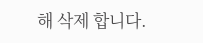해 삭제 합니다.